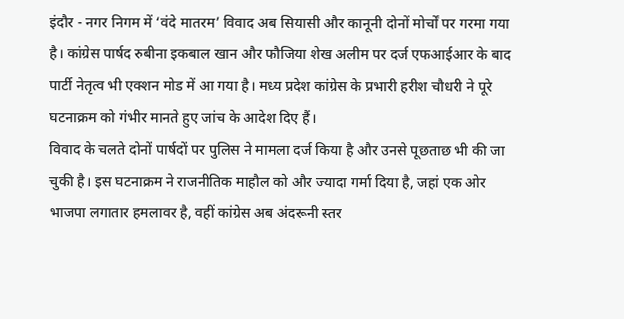इंदौर - नगर निगम में ‘वंदे मातरम’ विवाद अब सियासी और कानूनी दोनों मोर्चों पर गरमा गया है। कांग्रेस पार्षद रुबीना इकबाल खान और फौजिया शेख अलीम पर दर्ज एफआईआर के बाद पार्टी नेतृत्व भी एक्शन मोड में आ गया है। मध्य प्रदेश कांग्रेस के प्रभारी हरीश चौधरी ने पूरे घटनाक्रम को गंभीर मानते हुए जांच के आदेश दिए हैं।
विवाद के चलते दोनों पार्षदों पर पुलिस ने मामला दर्ज किया है और उनसे पूछताछ भी की जा चुकी है। इस घटनाक्रम ने राजनीतिक माहौल को और ज्यादा गर्मा दिया है, जहां एक ओर भाजपा लगातार हमलावर है, वहीं कांग्रेस अब अंदरूनी स्तर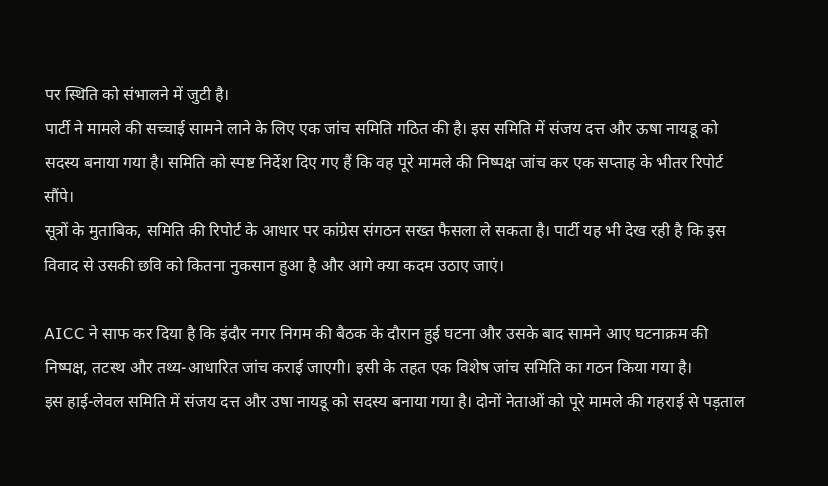पर स्थिति को संभालने में जुटी है।
पार्टी ने मामले की सच्चाई सामने लाने के लिए एक जांच समिति गठित की है। इस समिति में संजय दत्त और ऊषा नायडू को सदस्य बनाया गया है। समिति को स्पष्ट निर्देश दिए गए हैं कि वह पूरे मामले की निष्पक्ष जांच कर एक सप्ताह के भीतर रिपोर्ट सौंपे।
सूत्रों के मुताबिक, समिति की रिपोर्ट के आधार पर कांग्रेस संगठन सख्त फैसला ले सकता है। पार्टी यह भी देख रही है कि इस विवाद से उसकी छवि को कितना नुकसान हुआ है और आगे क्या कदम उठाए जाएं।

AICC ने साफ कर दिया है कि इंदौर नगर निगम की बैठक के दौरान हुई घटना और उसके बाद सामने आए घटनाक्रम की निष्पक्ष, तटस्थ और तथ्य-आधारित जांच कराई जाएगी। इसी के तहत एक विशेष जांच समिति का गठन किया गया है।
इस हाई-लेवल समिति में संजय दत्त और उषा नायडू को सदस्य बनाया गया है। दोनों नेताओं को पूरे मामले की गहराई से पड़ताल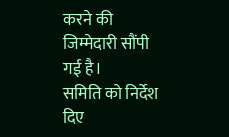करने की जिम्मेदारी सौंपी गई है।
समिति को निर्देश दिए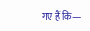गए हैं कि—